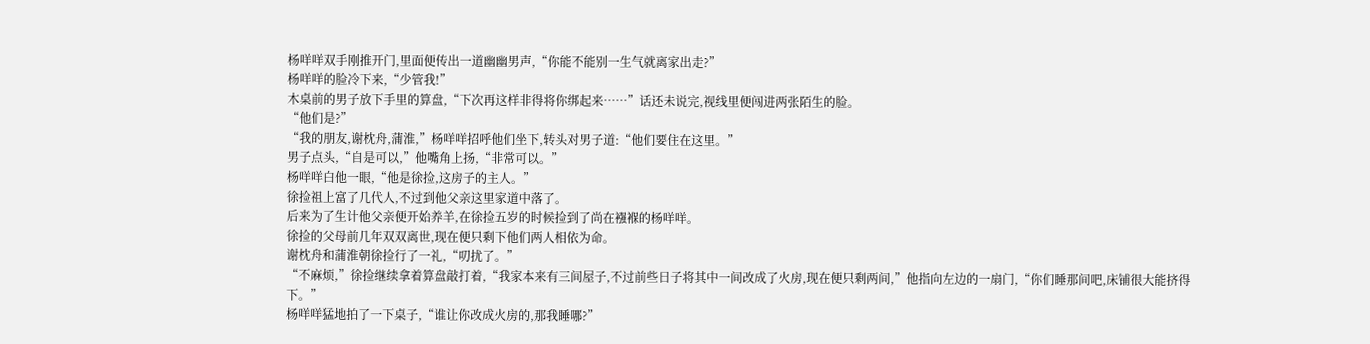杨咩咩双手刚推开门,里面便传出一道幽幽男声,“你能不能别一生气就离家出走?”
杨咩咩的脸冷下来,“少管我!”
木桌前的男子放下手里的算盘,“下次再这样非得将你绑起来……”话还未说完,视线里便闯进两张陌生的脸。
“他们是?”
“我的朋友,谢枕舟,蒲淮,”杨咩咩招呼他们坐下,转头对男子道:“他们要住在这里。”
男子点头,“自是可以,”他嘴角上扬,“非常可以。”
杨咩咩白他一眼,“他是徐捡,这房子的主人。”
徐捡祖上富了几代人,不过到他父亲这里家道中落了。
后来为了生计他父亲便开始养羊,在徐捡五岁的时候捡到了尚在襁褓的杨咩咩。
徐捡的父母前几年双双离世,现在便只剩下他们两人相依为命。
谢枕舟和蒲淮朝徐捡行了一礼,“叨扰了。”
“不麻烦,”徐捡继续拿着算盘敲打着,“我家本来有三间屋子,不过前些日子将其中一间改成了火房,现在便只剩两间,”他指向左边的一扇门,“你们睡那间吧,床铺很大能挤得下。”
杨咩咩猛地拍了一下桌子,“谁让你改成火房的,那我睡哪?”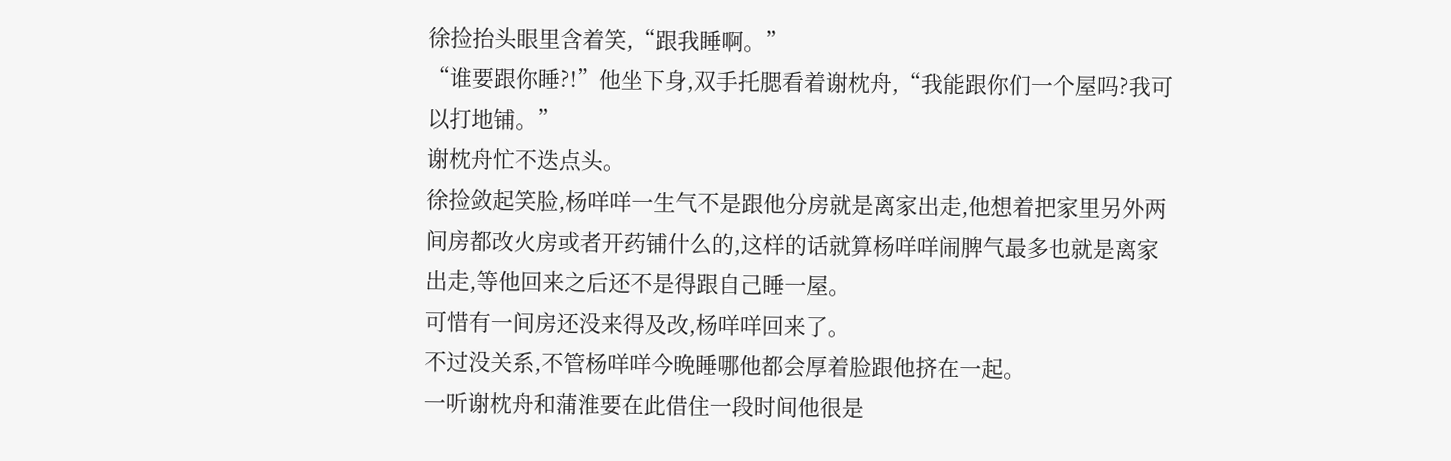徐捡抬头眼里含着笑,“跟我睡啊。”
“谁要跟你睡?!”他坐下身,双手托腮看着谢枕舟,“我能跟你们一个屋吗?我可以打地铺。”
谢枕舟忙不迭点头。
徐捡敛起笑脸,杨咩咩一生气不是跟他分房就是离家出走,他想着把家里另外两间房都改火房或者开药铺什么的,这样的话就算杨咩咩闹脾气最多也就是离家出走,等他回来之后还不是得跟自己睡一屋。
可惜有一间房还没来得及改,杨咩咩回来了。
不过没关系,不管杨咩咩今晚睡哪他都会厚着脸跟他挤在一起。
一听谢枕舟和蒲淮要在此借住一段时间他很是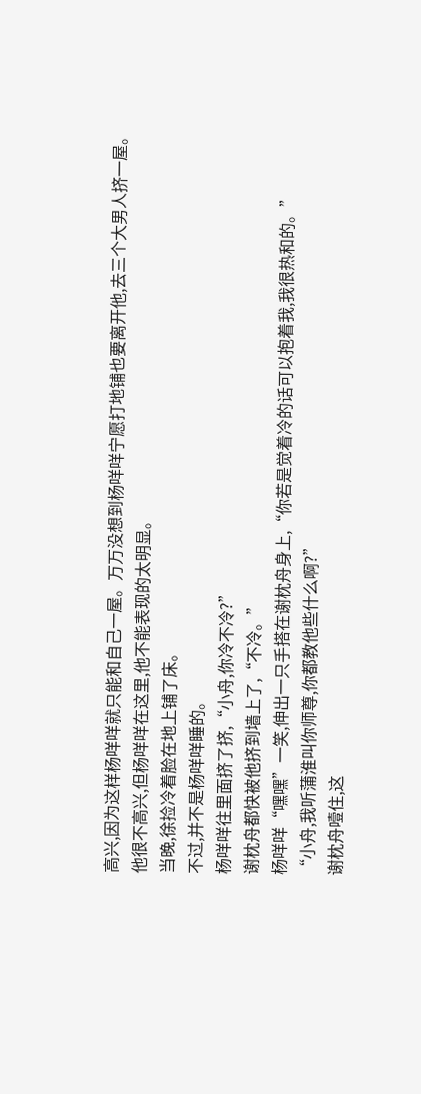高兴,因为这样杨咩咩就只能和自己一屋。万万没想到杨咩咩宁愿打地铺也要离开他,去三个大男人挤一屋。
他很不高兴,但杨咩咩在这里,他不能表现的太明显。
当晚,徐捡冷着脸在地上铺了床。
不过,并不是杨咩咩睡的。
杨咩咩往里面挤了挤,“小舟,你冷不冷?”
谢枕舟都快被他挤到墙上了,“不冷。”
杨咩咩“嘿嘿”一笑,伸出一只手搭在谢枕舟身上,“你若是觉着冷的话可以抱着我,我很热和的。”
“小舟,我听蒲淮叫你师尊,你都教他些什么啊?”
谢枕舟噎住,这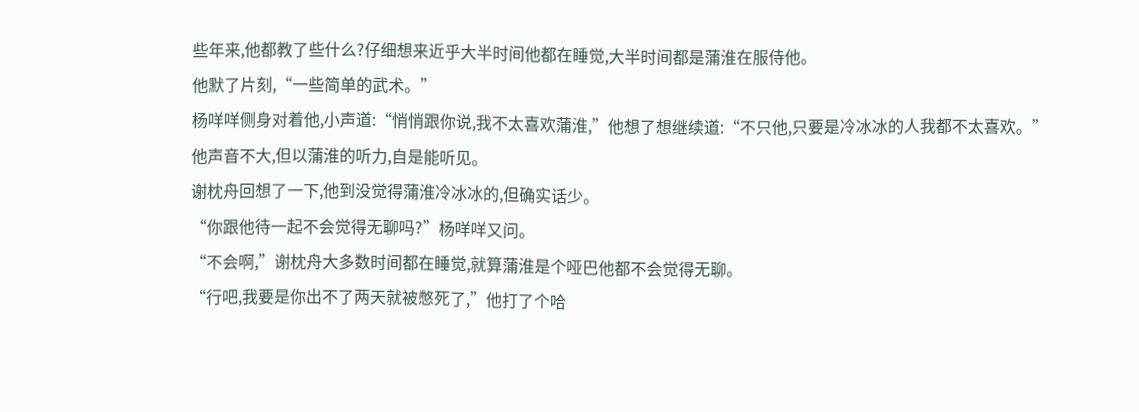些年来,他都教了些什么?仔细想来近乎大半时间他都在睡觉,大半时间都是蒲淮在服侍他。
他默了片刻,“一些简单的武术。”
杨咩咩侧身对着他,小声道:“悄悄跟你说,我不太喜欢蒲淮,”他想了想继续道:“不只他,只要是冷冰冰的人我都不太喜欢。”
他声音不大,但以蒲淮的听力,自是能听见。
谢枕舟回想了一下,他到没觉得蒲淮冷冰冰的,但确实话少。
“你跟他待一起不会觉得无聊吗?”杨咩咩又问。
“不会啊,”谢枕舟大多数时间都在睡觉,就算蒲淮是个哑巴他都不会觉得无聊。
“行吧,我要是你出不了两天就被憋死了,”他打了个哈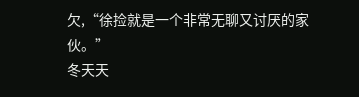欠,“徐捡就是一个非常无聊又讨厌的家伙。”
冬天天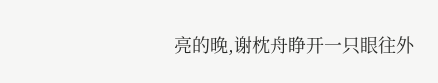亮的晚,谢枕舟睁开一只眼往外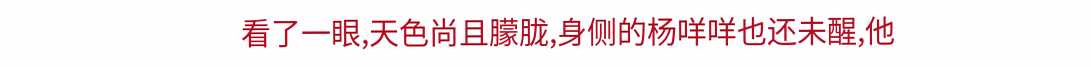看了一眼,天色尚且朦胧,身侧的杨咩咩也还未醒,他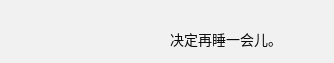决定再睡一会儿。